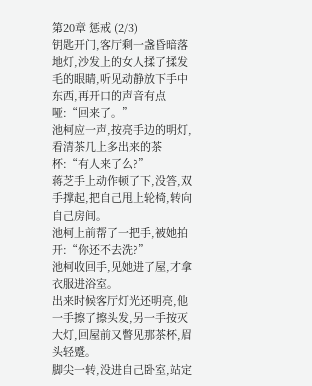第20章 惩戒 (2/3)
钥匙开门,客厅剩一盏昏暗落地灯,沙发上的女人揉了揉发毛的眼睛,听见动静放下手中东西,再开口的声音有点哑:“回来了。”
池柯应一声,按亮手边的明灯,看清茶几上多出来的茶杯:“有人来了么?”
蒋芝手上动作顿了下,没答,双手撑起,把自己甩上轮椅,转向自己房间。
池柯上前帮了一把手,被她拍开:“你还不去洗?”
池柯收回手,见她进了屋,才拿衣服进浴室。
出来时候客厅灯光还明亮,他一手擦了擦头发,另一手按灭大灯,回屋前又瞥见那茶杯,眉头轻蹙。
脚尖一转,没进自己卧室,站定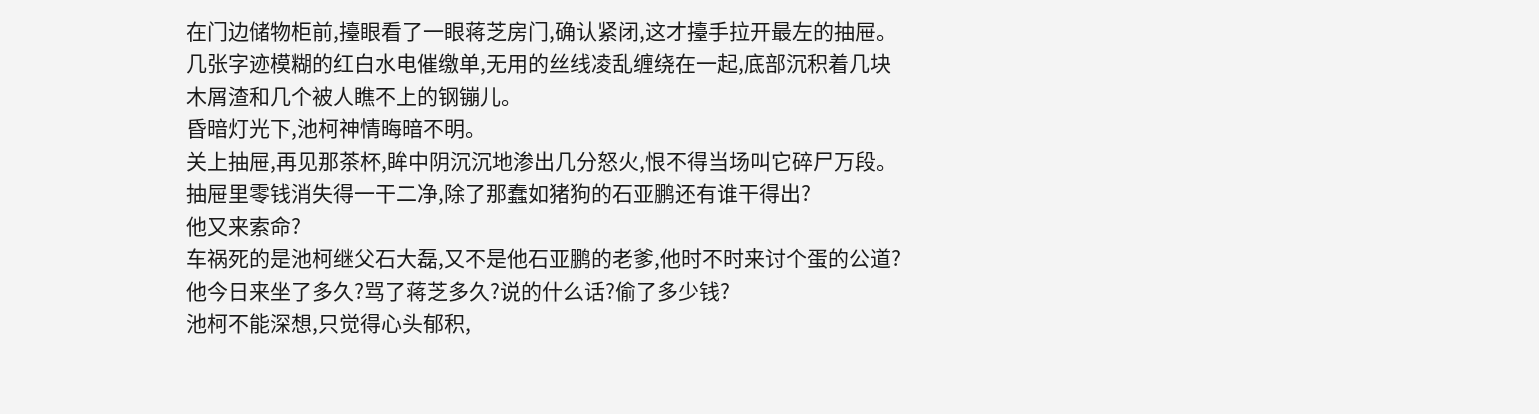在门边储物柜前,擡眼看了一眼蒋芝房门,确认紧闭,这才擡手拉开最左的抽屉。
几张字迹模糊的红白水电催缴单,无用的丝线凌乱缠绕在一起,底部沉积着几块木屑渣和几个被人瞧不上的钢镚儿。
昏暗灯光下,池柯神情晦暗不明。
关上抽屉,再见那茶杯,眸中阴沉沉地渗出几分怒火,恨不得当场叫它碎尸万段。
抽屉里零钱消失得一干二净,除了那蠢如猪狗的石亚鹏还有谁干得出?
他又来索命?
车祸死的是池柯继父石大磊,又不是他石亚鹏的老爹,他时不时来讨个蛋的公道?
他今日来坐了多久?骂了蒋芝多久?说的什么话?偷了多少钱?
池柯不能深想,只觉得心头郁积,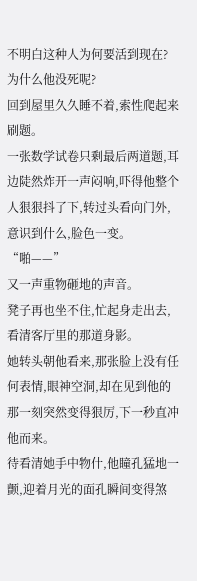不明白这种人为何要活到现在?
为什么他没死呢?
回到屋里久久睡不着,索性爬起来刷题。
一张数学试卷只剩最后两道题,耳边陡然炸开一声闷响,吓得他整个人狠狠抖了下,转过头看向门外,意识到什么,脸色一变。
“啪——”
又一声重物砸地的声音。
凳子再也坐不住,忙起身走出去,看清客厅里的那道身影。
她转头朝他看来,那张脸上没有任何表情,眼神空洞,却在见到他的那一刻突然变得狠厉,下一秒直冲他而来。
待看清她手中物什,他瞳孔猛地一颤,迎着月光的面孔瞬间变得煞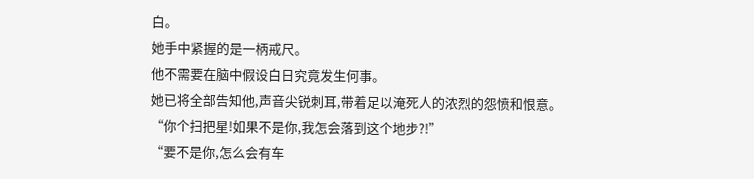白。
她手中紧握的是一柄戒尺。
他不需要在脑中假设白日究竟发生何事。
她已将全部告知他,声音尖锐刺耳,带着足以淹死人的浓烈的怨愤和恨意。
“你个扫把星!如果不是你,我怎会落到这个地步?!”
“要不是你,怎么会有车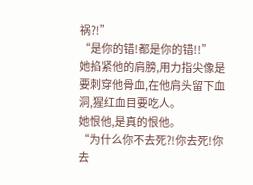祸?!”
“是你的错!都是你的错!!”
她掐紧他的肩膀,用力指尖像是要刺穿他骨血,在他肩头留下血洞,猩红血目要吃人。
她恨他,是真的恨他。
“为什么你不去死?!你去死!你去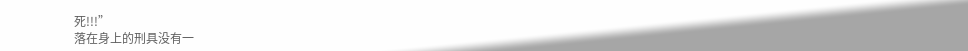死!!!”
落在身上的刑具没有一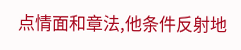点情面和章法,他条件反射地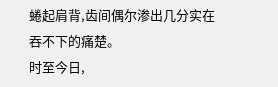蜷起肩背,齿间偶尔渗出几分实在吞不下的痛楚。
时至今日,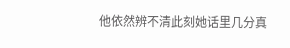他依然辨不清此刻她话里几分真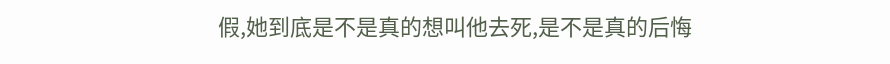假,她到底是不是真的想叫他去死,是不是真的后悔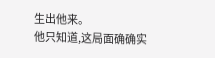生出他来。
他只知道,这局面确确实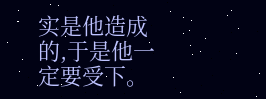实是他造成的,于是他一定要受下。